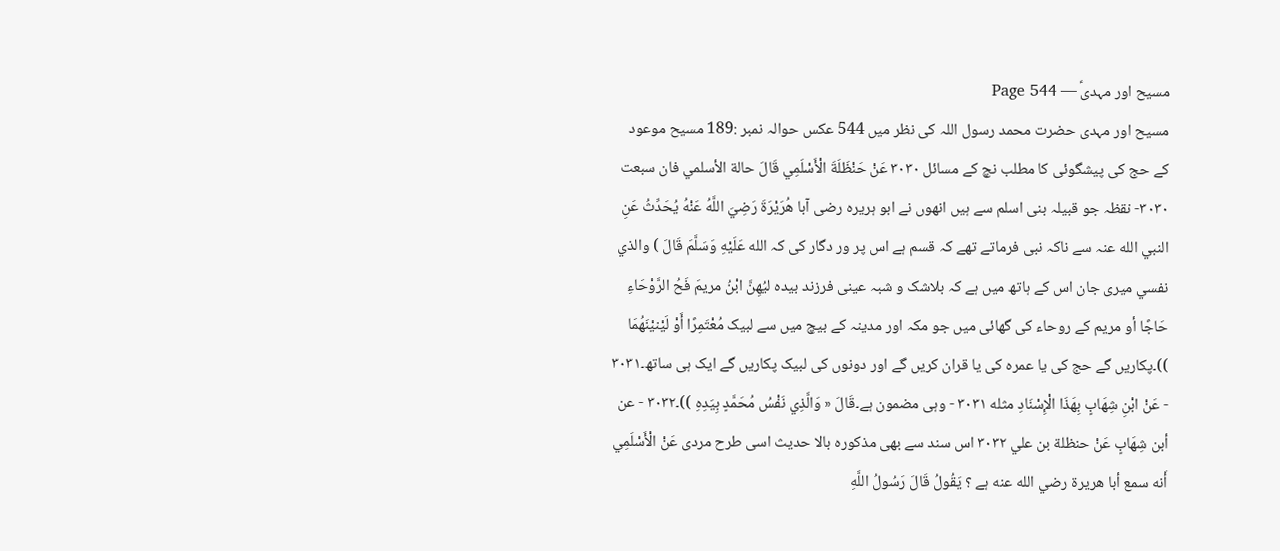مسیح اور مہدیؑ — Page 544
مسیح اور مہدی حضرت محمد رسول اللہ کی نظر میں 544 عکس حوالہ نمبر :189 مسیح موعود کے حج کی پیشگوئی کا مطلب نچ کے مسائل ٣٠٣٠ عَنْ حَنْظَلَةَ الْأَسْلَمِي قَالَ حالة الأسلمي فان سبعت ۳۰۳۰- نقظہ جو قبیلہ بنی اسلم سے ہیں انھوں نے ابو ہریرہ رضی آبا هُرَيْرَةَ رَضِيَ اللَّهُ عَنْهُ يُحَدِّثُ عَنِ النبي الله عنہ سے ناکہ نبی فرماتے تھے کہ قسم ہے اس پر ور دگار کی کہ الله عَلَيْهِ وَسَلَّمَ قَالَ ) والذي نفسي میری جان اس کے ہاتھ میں ہے کہ بلاشک و شبہ عینی فرزند بيده ليُهِنَّ ابْنُ مريمَ فَحُ الرَّوْحَاءِ حَاجًا أو مریم کے روحاء کی گھائی میں جو مکہ اور مدینہ کے بیچ میں سے لبیک مُعْتَمِرًا أَوْ لَيْنيْنَهُمَا ))۔پکاریں گے حج کی یا عمرہ کی یا قران کریں گے اور دونوں کی لبیک پکاریں گے ایک ہی ساتھ۔٣٠٣١ - عَنْ ابْنِ شِهَابٍ بِهَذَا الْإِسْنَادِ مثله ۳۰۳۱ - وہی مضمون ہے۔قَالَ « وَالَّذِي نَفْسُ مُحَمَّدٍ بِيَدِهِ ))۔٣٠٣٢ - عن أبن شِهَابٍ عَنْ حنظلة بن علي ۳۰۳۲ اس سند سے بھی مذکورہ بالا حدیث اسی طرح مردی عَنْ الْأَسْلَمِي أَنه سمع أبا هريرة رضي الله عنه ہے ؟ يَقُولُ قَالَ رَسُولُ اللَّهِ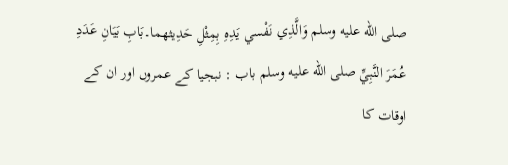صلى الله عليه وسلم وَالَّذِي نَفْسي يَدِهِ بِمِثْلِ حَدِيثهما۔بَابِ بَيَانِ عَدَدِ عُمَرَ النَّبِيِّ صلى الله عليه وسلم باب : نبجیا کے عمروں اور ان کے اوقات کا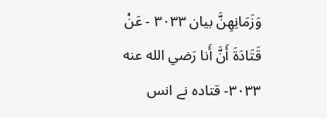وَزَمَانِهِنَّ بیان ٣٠٣٣ - عَنْ قَتَادَةَ أَنَّ أَنا رَضي الله عنه ۳۰۳۳- قتادہ نے انس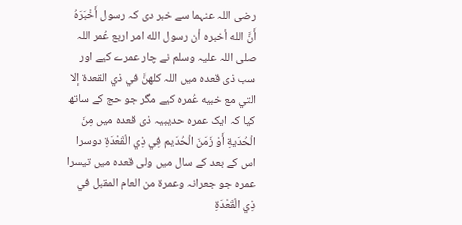رضی اللہ عنہما سے خبر دی کہ رسول أَخْبَرَهُ أَنَّ الله أخبره أن رسول الله امر اربع عُمر اللہ صلی اللہ علیہ وسلم نے چار عمرے کیے اور سب ذی قعدہ میں اللہ كلهنَّ في ذي القعدة إلا التي مع خبيه عُمرہ کیے مگر جو حج کے ساتھ کیا کہ ایک عمرہ حدیبیہ ذی قعدہ میں مِنَ الْحُدَيةِ أَوْ زَمَنَ الْحُدَيم فِي ذِي الْقَعْدَةِ دوسرا اس کے بعد کے سال میں ولی قعدہ میں تیسرا عمرہ جو جعرانہ وعمرة من العام المقبل في ذِي الْقَعْدَةِ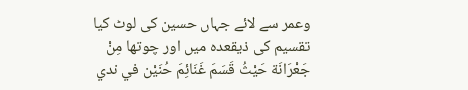وعمر سے لائے جہاں حسین کی لوٹ کیا تقسیم کی ذیقعدہ میں اور چوتھا مِنْ جَعْرَانَة حَيْثُ قَسَمَ غَنَائِمَ حُنَيْن في ندي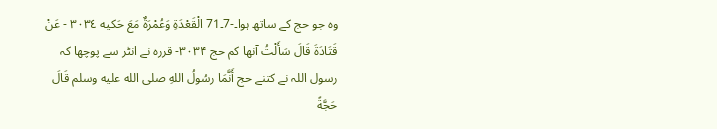وہ جو حج کے ساتھ ہوا۔-7۔71 الْقَعْدَةِ وَعُمْرَةٌ مَعَ حَكيه ٣٠٣٤ - عَنْ قَتَادَةَ قَالَ سَأَلْتُ آنها کم حج ۳۰۳۴- قررہ نے انٹر سے پوچھا کہ رسول اللہ نے کتنے حج أَنَّمَا رسُولُ اللهِ صلى الله عليه وسلم قَالَ حَجَّةً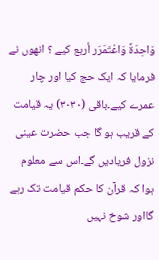وَاحِدَةً وَاعْتَمَرَر أربع کیے ؟ انھوں نے فرمایا کہ ایک حج کیا اور چار عمرے کیے۔باقی (۳۰۳۰) یہ قیامت کے قریب ہو گا جب حضرت عینی نزول فریادیں گے۔اس سے معلوم ہوا کہ قرآن کا حکم قیامت تک رہے گااور شوخ نہیں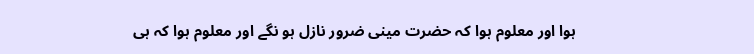ہوا اور معلوم ہوا کہ حضرت مینی ضرور نازل ہو نگے اور معلوم ہوا کہ ہی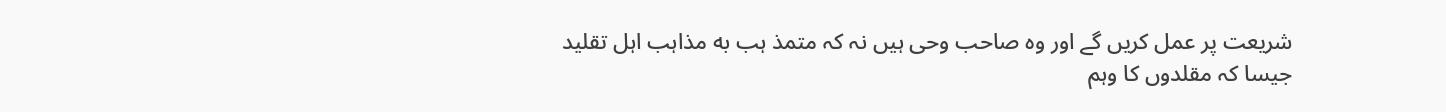شریعت پر عمل کریں گے اور وہ صاحب وحی ہیں نہ کہ متمذ ہب به مذاہب اہل تقلید جیسا کہ مقلدوں کا وہم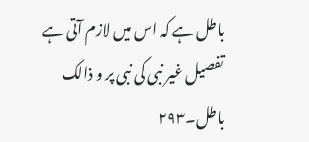باطل ہے کہ اس میں لازم آتی ہے تفصیل غیر نبی کی نبی پر و ذالک باطل۔۲۹۳